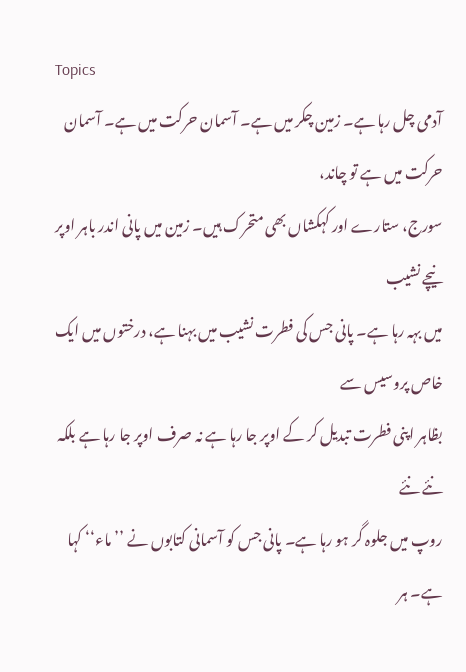Topics
آدمی چل رہا ہے۔ زمین چکر میں ہے۔ آسمان حرکت میں ہے۔ آسمان حرکت میں ہے تو چاند،
سورج، ستارے اور کہکشاں بھی متحرک ہیں۔ زمین میں پانی اندر باہر اوپر نیچے نشیب
میں بہہ رہا ہے۔ پانی جس کی فطرت نشیب میں بہنا ہے، درختوں میں ایک خاص پروسیس سے
بظاہر اپنی فطرت تبدیل کر کے اوپر جا رہا ہے نہ صرف اوپر جا رہا ہے بلکہ نئے نئے
روپ میں جلوہ گر ہو رہا ہے۔ پانی جس کو آسمانی کتابوں نے ’’ماء‘‘ کہا ہے۔ ہر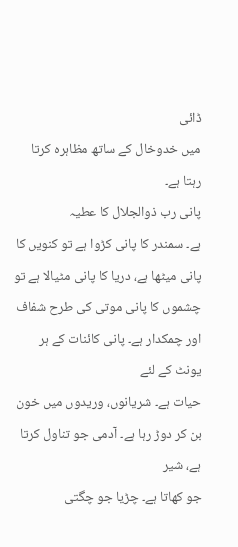ڈائی
میں خدوخال کے ساتھ مظاہرہ کرتا رہتا ہے۔
پانی رب ذوالجلال کا عطیہ
ہے۔ سمندر کا پانی کڑوا ہے تو کنویں کا پانی میٹھا ہے، دریا کا پانی مٹیالا ہے تو
چشموں کا پانی موتی کی طرح شفاف اور چمکدار ہے۔ پانی کائنات کے ہر یونٹ کے لئے
حیات ہے۔ شریانوں، وریدوں میں خون بن کر دوڑ رہا ہے۔ آدمی جو تناول کرتا ہے، شیر
جو کھاتا ہے۔ چڑیا جو چگتی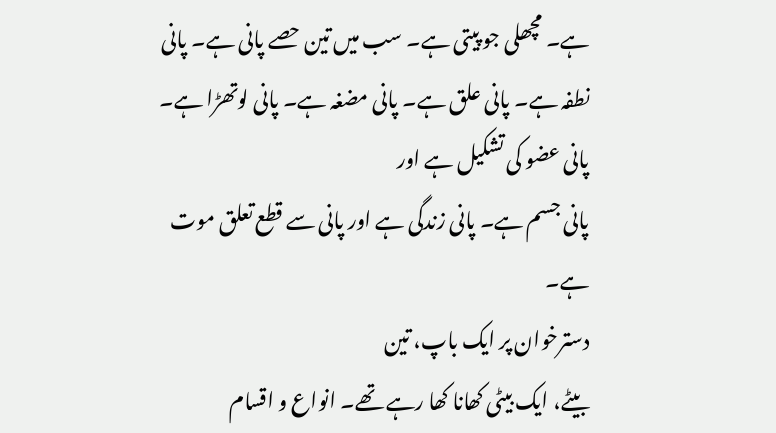ہے۔ مچھلی جو پیتی ہے۔ سب میں تین حصے پانی ہے۔ پانی
نطفہ ہے۔ پانی علق ہے۔ پانی مضغہ ہے۔ پانی لوتھڑا ہے۔ پانی عضو کی تشکیل ہے اور
پانی جسم ہے۔ پانی زندگی ہے اور پانی سے قطع تعلق موت ہے۔
دسترخوان پر ایک باپ، تین
بیٹے، ایک بیٹی کھانا کھا رہے تھے۔ انواع و اقسام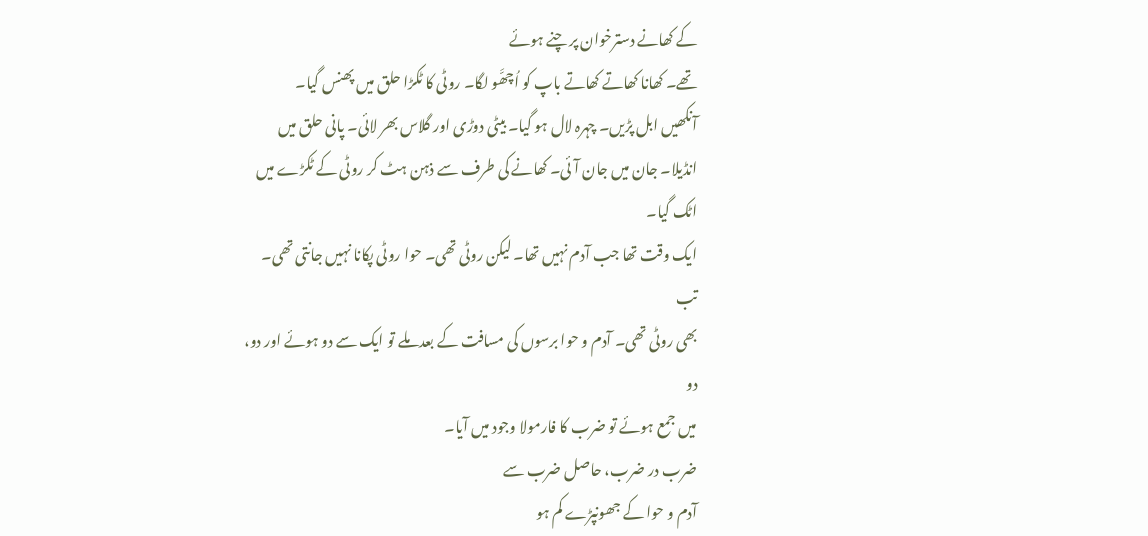کے کھانے دسترخوان پر چنے ہوئے
تھے۔ کھانا کھاتے کھاتے باپ کو اُچھَّو لگا۔ روٹی کا ٹکڑا حلق میں پھنس گیا۔
آنکھیں ابل پڑیں۔ چہرہ لال ہو گیا۔ بیٹی دوڑی اور گلاس بھر لائی۔ پانی حلق میں
انڈیلا۔ جان میں جان آئی۔ کھانے کی طرف سے ذہن ہٹ کر روٹی کے ٹکڑے میں اٹک گیا۔
ایک وقت تھا جب آدم نہیں تھا۔ لیکن روٹی تھی۔ حوا روٹی پکانا نہیں جانتی تھی۔ تب
بھی روٹی تھی۔ آدم و حوا برسوں کی مسافت کے بعد ملے تو ایک سے دو ہوئے اور دو، دو
میں جمع ہوئے تو ضرب کا فارمولا وجود میں آیا۔
ضرب در ضرب، حاصل ضرب سے
آدم و حوا کے جھونپڑے کم ہو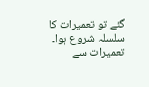گئے تو تعمیرات کا سلسلہ شروع ہوا۔ تعمیرات سے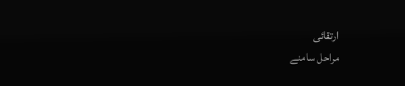ارتقائی
مراحل سامنے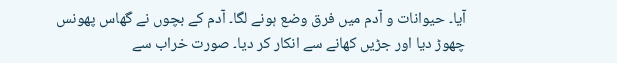آیا۔ حیوانات و آدم میں فرق وضع ہونے لگا۔ آدم کے بچوں نے گھاس پھونس
چھوڑ دیا اور جڑیں کھانے سے انکار کر دیا۔ صورت خراب سے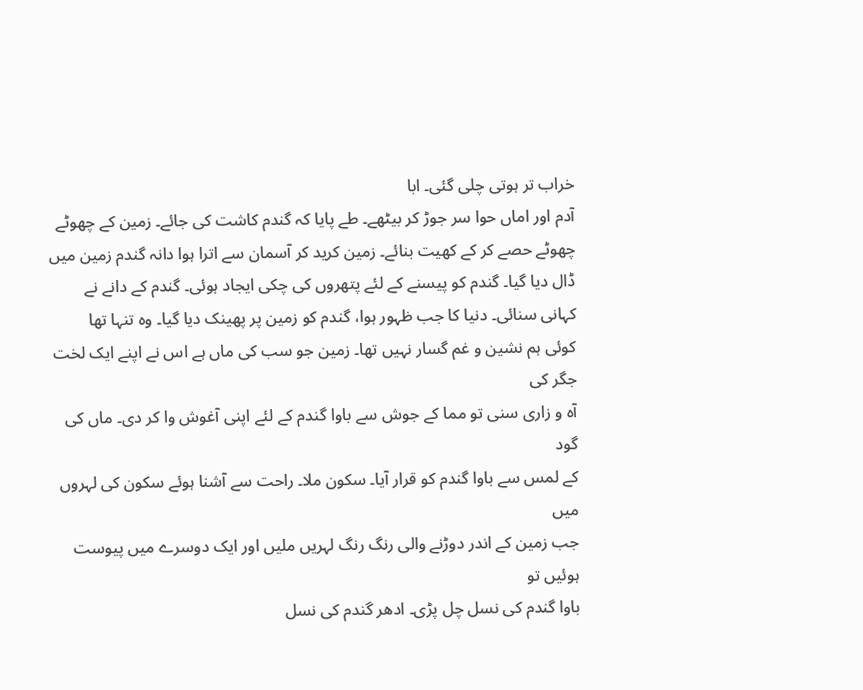خراب تر ہوتی چلی گئی۔ ابا
آدم اور اماں حوا سر جوڑ کر بیٹھے۔ طے پایا کہ گندم کاشت کی جائے۔ زمین کے چھوٹے
چھوٹے حصے کر کے کھیت بنائے۔ زمین کرید کر آسمان سے اترا ہوا دانہ گندم زمین میں
ڈال دیا گیا۔ گندم کو پیسنے کے لئے پتھروں کی چکی ایجاد ہوئی۔ گندم کے دانے نے
کہانی سنائی۔ دنیا کا جب ظہور ہوا، گندم کو زمین پر پھینک دیا گیا۔ وہ تنہا تھا
کوئی ہم نشین و غم گسار نہیں تھا۔ زمین جو سب کی ماں ہے اس نے اپنے ایک لخت جگر کی
آہ و زاری سنی تو مما کے جوش سے باوا گندم کے لئے اپنی آغوش وا کر دی۔ ماں کی گود
کے لمس سے باوا گندم کو قرار آیا۔ سکون ملا۔ راحت سے آشنا ہوئے سکون کی لہروں میں
جب زمین کے اندر دوڑنے والی رنگ رنگ لہریں ملیں اور ایک دوسرے میں پیوست ہوئیں تو
باوا گندم کی نسل چل پڑی۔ ادھر گندم کی نسل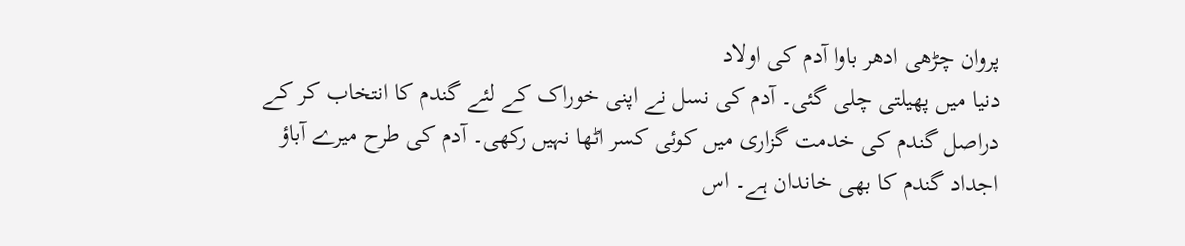پروان چڑھی ادھر باوا آدم کی اولاد
دنیا میں پھیلتی چلی گئی۔ آدم کی نسل نے اپنی خوراک کے لئے گندم کا انتخاب کر کے
دراصل گندم کی خدمت گزاری میں کوئی کسر اٹھا نہیں رکھی۔ آدم کی طرح میرے آباؤ
اجداد گندم کا بھی خاندان ہے۔ اس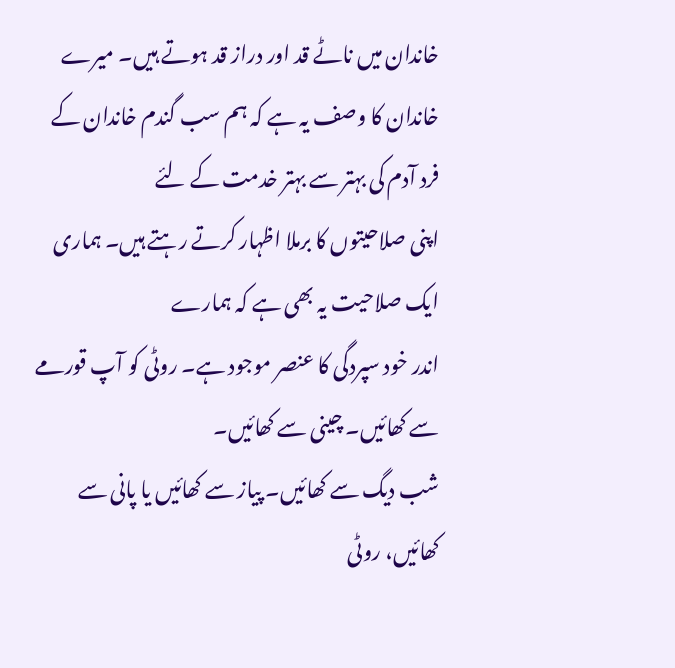خاندان میں ناٹے قد اور دراز قد ہوتے ہیں۔ میرے
خاندان کا وصف یہ ہے کہ ہم سب گندم خاندان کے فرد آدم کی بہتر سے بہتر خدمت کے لئے
اپنی صلاحیتوں کا برملا اظہار کرتے رہتے ہیں۔ ہماری ایک صلاحیت یہ بھی ہے کہ ہمارے
اندر خود سپردگی کا عنصر موجود ہے۔ روٹی کو آپ قورمے سے کھائیں۔ چینی سے کھائیں۔
شب دیگ سے کھائیں۔ پیاز سے کھائیں یا پانی سے کھائیں، روٹی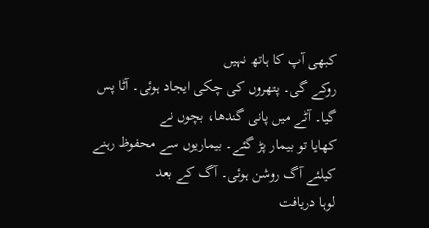کبھی آپ کا ہاتھ نہیں
روکے گی۔ پتھروں کی چکی ایجاد ہوئی۔ آٹا پس گیا۔ آٹے میں پانی گندھا، بچوں نے
کھایا تو بیمار پڑ گئے۔ بیماریوں سے محفوظ رہنے کیلئے آگ روشن ہوئی۔ آگ کے بعد
لوہا دریافت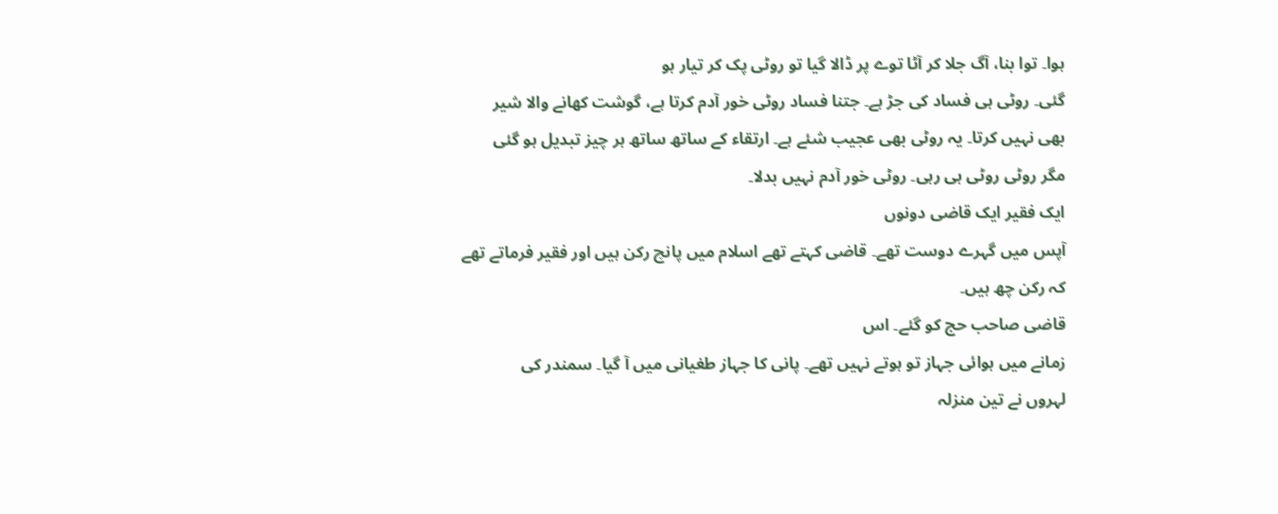ہوا۔ توا بنا، آگ جلا کر آٹا توے پر ڈالا گیا تو روٹی پک کر تیار ہو
گئی۔ روٹی ہی فساد کی جڑ ہے۔ جتنا فساد روٹی خور آدم کرتا ہے، گوشت کھانے والا شیر
بھی نہیں کرتا۔ یہ روٹی بھی عجیب شئے ہے۔ ارتقاء کے ساتھ ساتھ ہر چیز تبدیل ہو گئی
مگر روٹی روٹی ہی رہی۔ روٹی خور آدم نہیں بدلا۔
ایک فقیر ایک قاضی دونوں
آپس میں گہرے دوست تھے۔ قاضی کہتے تھے اسلام میں پانچ رکن ہیں اور فقیر فرماتے تھے
کہ رکن چھ ہیں۔
قاضی صاحب حج کو گئے۔ اس
زمانے میں ہوائی جہاز تو ہوتے نہیں تھے۔ پانی کا جہاز طغیانی میں آ گیا۔ سمندر کی
لہروں نے تین منزلہ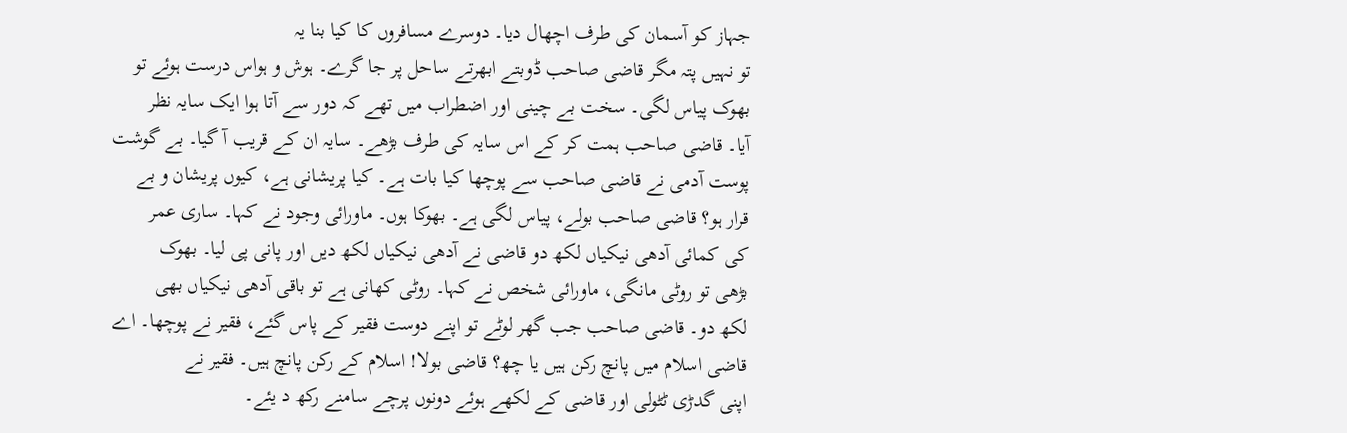جہاز کو آسمان کی طرف اچھال دیا۔ دوسرے مسافروں کا کیا بنا یہ
تو نہیں پتہ مگر قاضی صاحب ڈوبتے ابھرتے ساحل پر جا گرے۔ ہوش و ہواس درست ہوئے تو
بھوک پیاس لگی۔ سخت بے چینی اور اضطراب میں تھے کہ دور سے آتا ہوا ایک سایہ نظر
آیا۔ قاضی صاحب ہمت کر کے اس سایہ کی طرف بڑھے۔ سایہ ان کے قریب آ گیا۔ بے گوشت
پوست آدمی نے قاضی صاحب سے پوچھا کیا بات ہے۔ کیا پریشانی ہے، کیوں پریشان و بے
قرار ہو؟ قاضی صاحب بولے، پیاس لگی ہے۔ بھوکا ہوں۔ ماورائی وجود نے کہا۔ ساری عمر
کی کمائی آدھی نیکیاں لکھ دو قاضی نے آدھی نیکیاں لکھ دیں اور پانی پی لیا۔ بھوک
بڑھی تو روٹی مانگی، ماورائی شخص نے کہا۔ روٹی کھانی ہے تو باقی آدھی نیکیاں بھی
لکھ دو۔ قاضی صاحب جب گھر لوٹے تو اپنے دوست فقیر کے پاس گئے، فقیر نے پوچھا۔ اے
قاضی اسلام میں پانچ رکن ہیں یا چھ؟ قاضی بولا! اسلام کے رکن پانچ ہیں۔ فقیر نے
اپنی گدڑی ٹٹولی اور قاضی کے لکھے ہوئے دونوں پرچے سامنے رکھ د یئے۔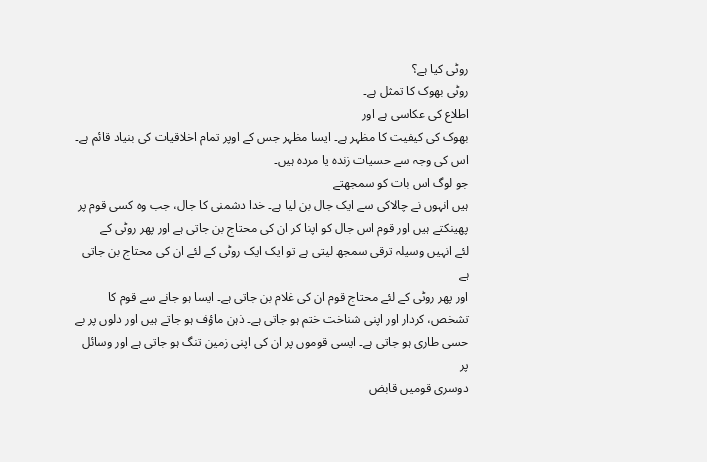روٹی کیا ہے؟
روٹی بھوک کا تمثل ہے۔
اطلاع کی عکاسی ہے اور
بھوک کی کیفیت کا مظہر ہے۔ ایسا مظہر جس کے اوپر تمام اخلاقیات کی بنیاد قائم ہے۔
اس کی وجہ سے حسیات زندہ یا مردہ ہیں۔
جو لوگ اس بات کو سمجھتے
ہیں انہوں نے چالاکی سے ایک جال بن لیا ہے۔ خدا دشمنی کا جال، جب وہ کسی قوم پر
پھینکتے ہیں اور قوم اس جال کو اپنا کر ان کی محتاج بن جاتی ہے اور پھر روٹی کے
لئے انہیں وسیلہ ترقی سمجھ لیتی ہے تو ایک ایک روٹی کے لئے ان کی محتاج بن جاتی ہے
اور پھر روٹی کے لئے محتاج قوم ان کی غلام بن جاتی ہے۔ ایسا ہو جانے سے قوم کا
تشخص، کردار اور اپنی شناخت ختم ہو جاتی ہے۔ ذہن ماؤف ہو جاتے ہیں اور دلوں پر بے
حسی طاری ہو جاتی ہے۔ ایسی قوموں پر ان کی اپنی زمین تنگ ہو جاتی ہے اور وسائل پر
دوسری قومیں قابض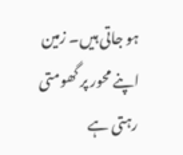ہو جاتی ہیں۔ زمین اپنے محور پر گھومتی رہتی ہے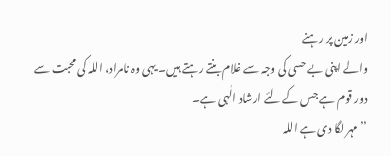اور زمین پر رہنے
والے اپنی بے حسی کی وجہ سے غلام بنتے رہتے ہیں۔ یہی وہ نامراد، اللہ کی محبت سے
دور قوم ہے جس کے لئے ارشاد الٰہی ہے۔
’’مہر لگا دی ہے اللہ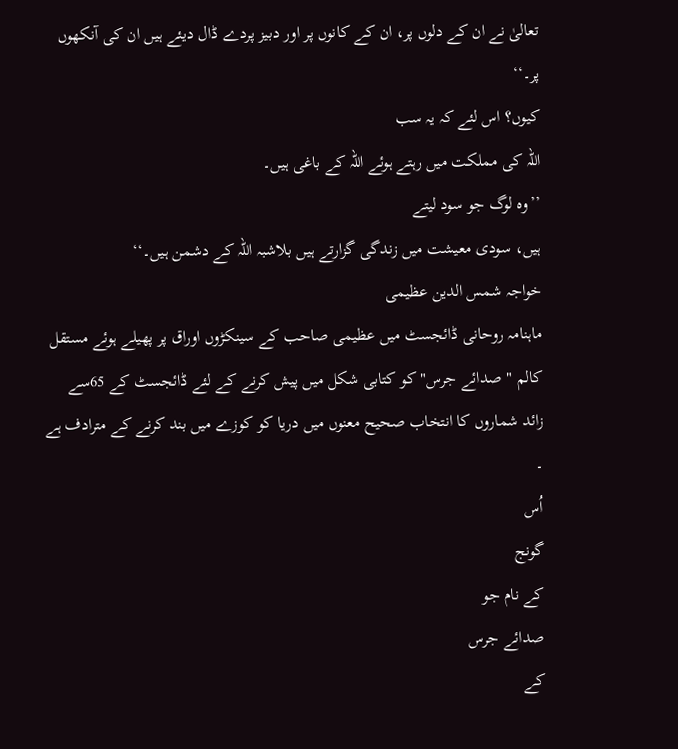تعالیٰ نے ان کے دلوں پر، ان کے کانوں پر اور دبیز پردے ڈال دیئے ہیں ان کی آنکھوں
پر۔‘‘
کیوں؟ اس لئے کہ یہ سب
اللہ کی مملکت میں رہتے ہوئے اللہ کے باغی ہیں۔
’’وہ لوگ جو سود لیتے
ہیں، سودی معیشت میں زندگی گزارتے ہیں بلاشبہ اللہ کے دشمن ہیں۔‘‘
خواجہ شمس الدین عظیمی
ماہنامہ روحانی ڈائجسٹ میں عظیمی صاحب کے سینکڑوں اوراق پر پھیلے ہوئے مستقل کالم " صدائے جرس" کو کتابی شکل میں پیش کرنے کے لئے ڈائجسٹ کے 65سے زائد شماروں کا انتخاب صحیح معنوں میں دریا کو کوزے میں بند کرنے کے مترادف ہے ۔
اُس
گونج
کے نام جو
صدائے جرس
کے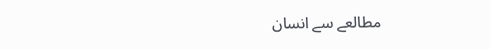مطالعے سے انسان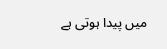میں پیدا ہوتی ہے